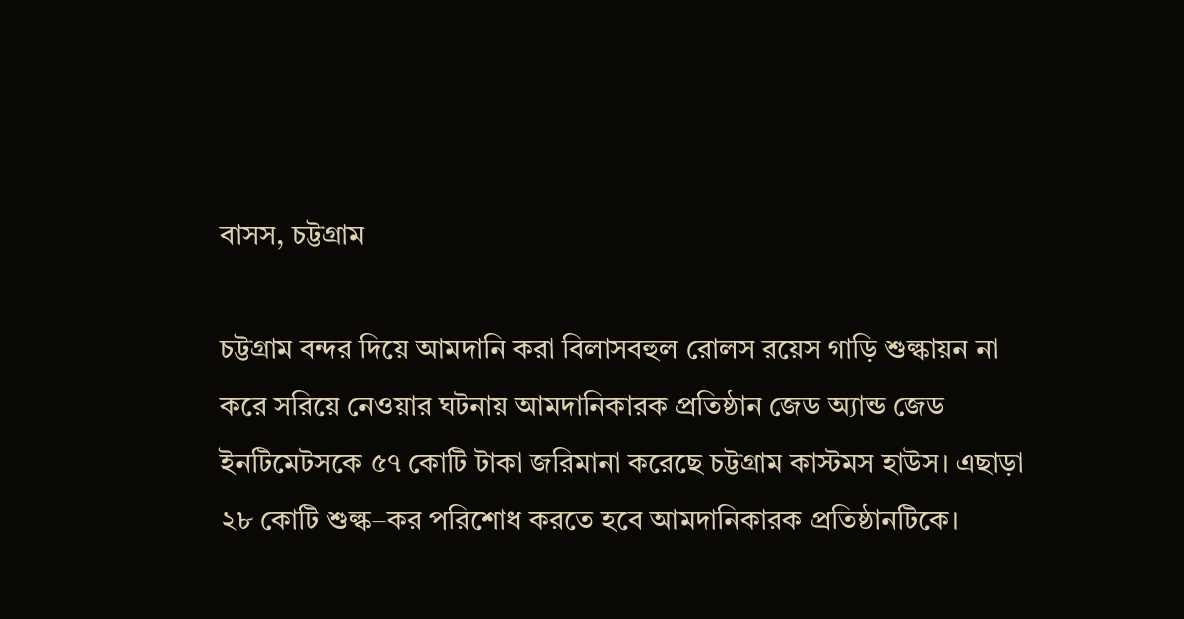বাসস, চট্টগ্রাম

চট্টগ্রাম বন্দর দিয়ে আমদানি করা বিলাসবহুল রোলস রয়েস গাড়ি শুল্কায়ন না করে সরিয়ে নেওয়ার ঘটনায় আমদানিকারক প্রতিষ্ঠান জেড অ্যান্ড জেড ইনটিমেটসকে ৫৭ কোটি টাকা জরিমানা করেছে চট্টগ্রাম কাস্টমস হাউস। এছাড়া ২৮ কোটি শুল্ক–কর পরিশোধ করতে হবে আমদানিকারক প্রতিষ্ঠানটিকে।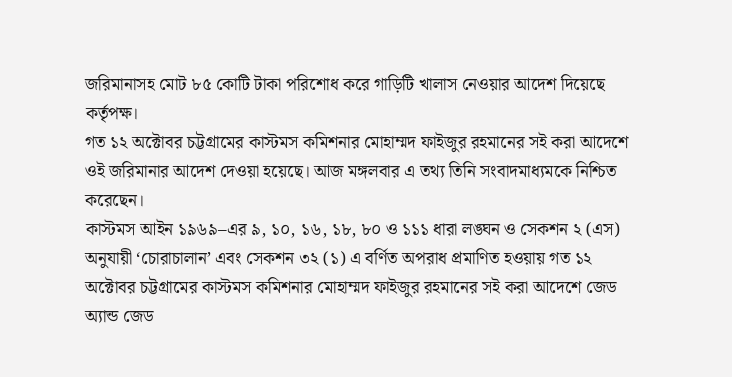জরিমানাসহ মোট ৮৫ কোটি টাকা পরিশোধ করে গাড়িটি খালাস নেওয়ার আদেশ দিয়েছে কর্তৃপক্ষ।
গত ১২ অক্টোবর চট্টগ্রামের কাস্টমস কমিশনার মোহাম্মদ ফাইজুর রহমানের সই করা আদেশে ওই জরিমানার আদেশ দেওয়া হয়েছে। আজ মঙ্গলবার এ তথ্য তিনি সংবাদমাধ্যমকে নিশ্চিত করেছেন।
কাস্টমস আইন ১৯৬৯–এর ৯, ১০, ১৬, ১৮, ৮০ ও ১১১ ধারা লঙ্ঘন ও সেকশন ২ (এস) অনুযায়ী ‘চোরাচালান’ এবং সেকশন ৩২ (১) এ বর্ণিত অপরাধ প্রমাণিত হওয়ায় গত ১২ অক্টোবর চট্টগ্রামের কাস্টমস কমিশনার মোহাম্মদ ফাইজুর রহমানের সই করা আদেশে জেড অ্যান্ড জেড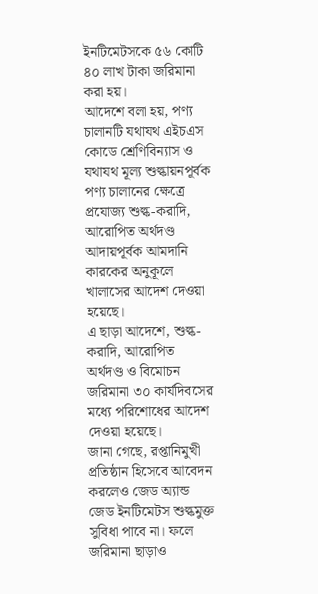ইনটিমেটসকে ৫৬ কোটি ৪০ লাখ টাকা জরিমানা করা হয়।
আদেশে বলা হয়, পণ্য চালানটি যথাযথ এইচএস কোডে শ্রেণিবিন্যাস ও যথাযথ মূল্য শুল্কায়নপূর্বক পণ্য চালানের ক্ষেত্রে প্রযোজ্য শুল্ক-করাদি, আরোপিত অর্থদণ্ড আদায়পূর্বক আমদানি কারকের অনুকূলে খালাসের আদেশ দেওয়া হয়েছে।
এ ছাড়া আদেশে, শুল্ক-করাদি, আরোপিত অর্থদণ্ড ও বিমোচন জরিমানা ৩০ কার্যদিবসের মধ্যে পরিশোধের আদেশ দেওয়া হয়েছে।
জানা গেছে, রপ্তানিমুখী প্রতিষ্ঠান হিসেবে আবেদন করলেও জেড অ্যান্ড জেড ইনটিমেটস শুল্কমুক্ত সুবিধা পাবে না। ফলে জরিমানা ছাড়াও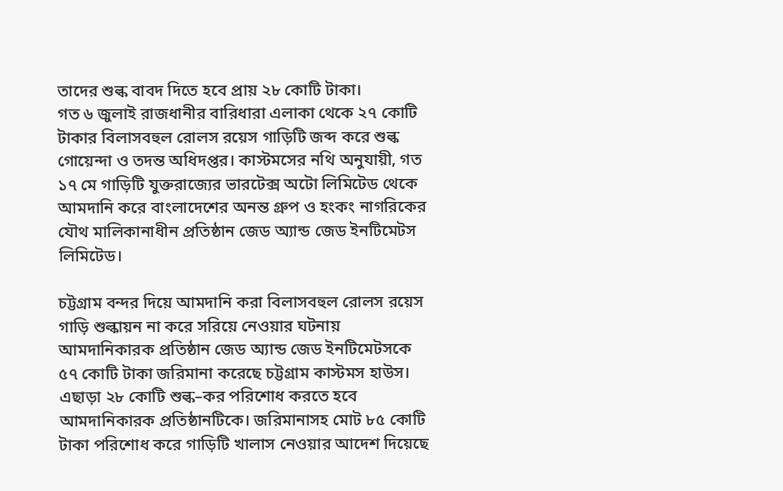তাদের শুল্ক বাবদ দিতে হবে প্রায় ২৮ কোটি টাকা।
গত ৬ জুলাই রাজধানীর বারিধারা এলাকা থেকে ২৭ কোটি টাকার বিলাসবহুল রোলস রয়েস গাড়িটি জব্দ করে শুল্ক গোয়েন্দা ও তদন্ত অধিদপ্তর। কাস্টমসের নথি অনুযায়ী, গত ১৭ মে গাড়িটি যুক্তরাজ্যের ভারটেক্স অটো লিমিটেড থেকে আমদানি করে বাংলাদেশের অনন্ত গ্রুপ ও হংকং নাগরিকের যৌথ মালিকানাধীন প্রতিষ্ঠান জেড অ্যান্ড জেড ইনটিমেটস লিমিটেড।

চট্টগ্রাম বন্দর দিয়ে আমদানি করা বিলাসবহুল রোলস রয়েস গাড়ি শুল্কায়ন না করে সরিয়ে নেওয়ার ঘটনায় আমদানিকারক প্রতিষ্ঠান জেড অ্যান্ড জেড ইনটিমেটসকে ৫৭ কোটি টাকা জরিমানা করেছে চট্টগ্রাম কাস্টমস হাউস। এছাড়া ২৮ কোটি শুল্ক–কর পরিশোধ করতে হবে আমদানিকারক প্রতিষ্ঠানটিকে। জরিমানাসহ মোট ৮৫ কোটি টাকা পরিশোধ করে গাড়িটি খালাস নেওয়ার আদেশ দিয়েছে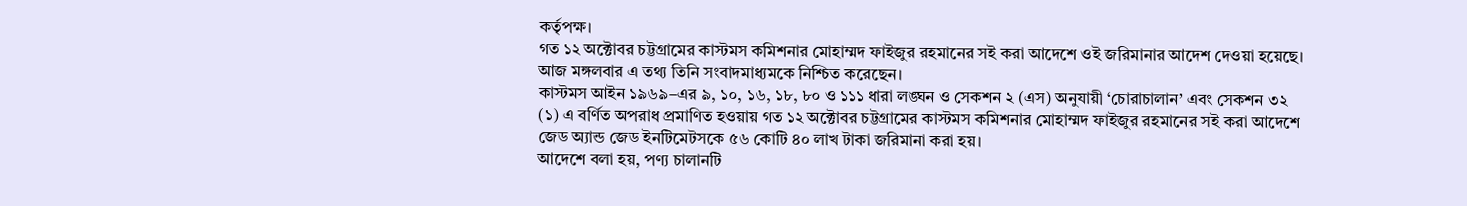কর্তৃপক্ষ।
গত ১২ অক্টোবর চট্টগ্রামের কাস্টমস কমিশনার মোহাম্মদ ফাইজুর রহমানের সই করা আদেশে ওই জরিমানার আদেশ দেওয়া হয়েছে। আজ মঙ্গলবার এ তথ্য তিনি সংবাদমাধ্যমকে নিশ্চিত করেছেন।
কাস্টমস আইন ১৯৬৯–এর ৯, ১০, ১৬, ১৮, ৮০ ও ১১১ ধারা লঙ্ঘন ও সেকশন ২ (এস) অনুযায়ী ‘চোরাচালান’ এবং সেকশন ৩২ (১) এ বর্ণিত অপরাধ প্রমাণিত হওয়ায় গত ১২ অক্টোবর চট্টগ্রামের কাস্টমস কমিশনার মোহাম্মদ ফাইজুর রহমানের সই করা আদেশে জেড অ্যান্ড জেড ইনটিমেটসকে ৫৬ কোটি ৪০ লাখ টাকা জরিমানা করা হয়।
আদেশে বলা হয়, পণ্য চালানটি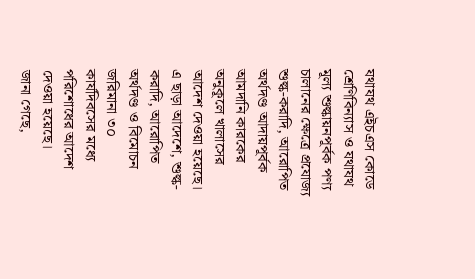যথাযথ এইচএস কোডে শ্রেণিবিন্যাস ও যথাযথ মূল্য শুল্কায়নপূর্বক পণ্য চালানের ক্ষেত্রে প্রযোজ্য শুল্ক-করাদি, আরোপিত অর্থদণ্ড আদায়পূর্বক আমদানি কারকের অনুকূলে খালাসের আদেশ দেওয়া হয়েছে।
এ ছাড়া আদেশে, শুল্ক-করাদি, আরোপিত অর্থদণ্ড ও বিমোচন জরিমানা ৩০ কার্যদিবসের মধ্যে পরিশোধের আদেশ দেওয়া হয়েছে।
জানা গেছে,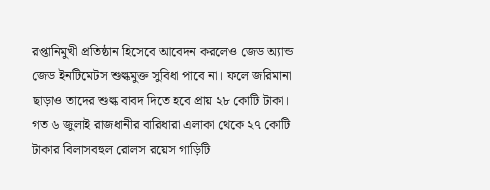রপ্তানিমুখী প্রতিষ্ঠান হিসেবে আবেদন করলেও জেড অ্যান্ড জেড ইনটিমেটস শুল্কমুক্ত সুবিধা পাবে না। ফলে জরিমানা ছাড়াও তাদের শুল্ক বাবদ দিতে হবে প্রায় ২৮ কোটি টাকা।
গত ৬ জুলাই রাজধানীর বারিধারা এলাকা থেকে ২৭ কোটি টাকার বিলাসবহুল রোলস রয়েস গাড়িটি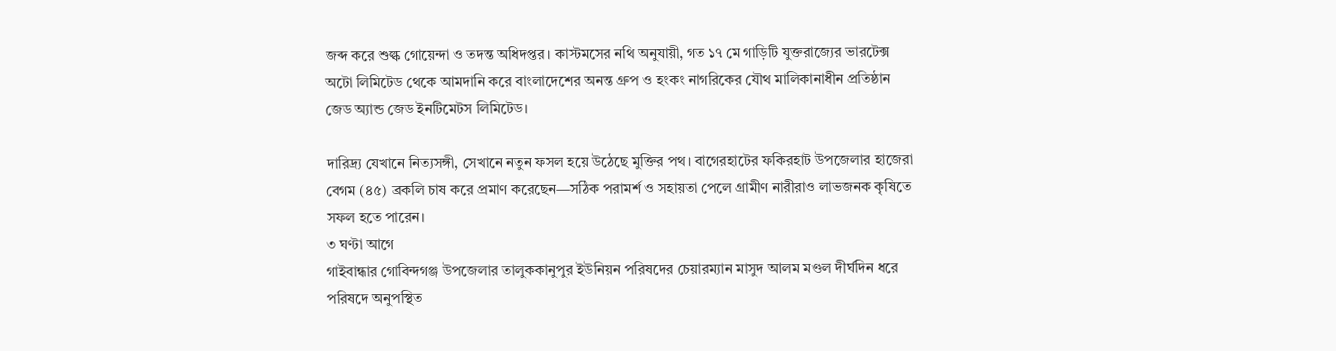জব্দ করে শুল্ক গোয়েন্দা ও তদন্ত অধিদপ্তর। কাস্টমসের নথি অনুযায়ী, গত ১৭ মে গাড়িটি যুক্তরাজ্যের ভারটেক্স অটো লিমিটেড থেকে আমদানি করে বাংলাদেশের অনন্ত গ্রুপ ও হংকং নাগরিকের যৌথ মালিকানাধীন প্রতিষ্ঠান জেড অ্যান্ড জেড ইনটিমেটস লিমিটেড।

দারিদ্র্য যেখানে নিত্যসঙ্গী, সেখানে নতুন ফসল হয়ে উঠেছে মুক্তির পথ। বাগেরহাটের ফকিরহাট উপজেলার হাজেরা বেগম (৪৫) ব্রকলি চাষ করে প্রমাণ করেছেন—সঠিক পরামর্শ ও সহায়তা পেলে গ্রামীণ নারীরাও লাভজনক কৃষিতে সফল হতে পারেন।
৩ ঘণ্টা আগে
গাইবান্ধার গোবিন্দগঞ্জ উপজেলার তালুককানুপুর ইউনিয়ন পরিষদের চেয়ারম্যান মাসুদ আলম মণ্ডল দীর্ঘদিন ধরে পরিষদে অনুপস্থিত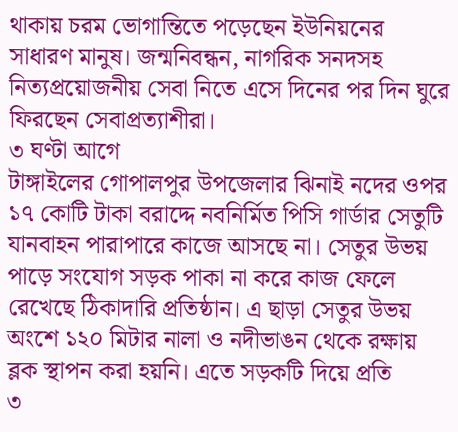থাকায় চরম ভোগান্তিতে পড়েছেন ইউনিয়নের সাধারণ মানুষ। জন্মনিবন্ধন, নাগরিক সনদসহ নিত্যপ্রয়োজনীয় সেবা নিতে এসে দিনের পর দিন ঘুরে ফিরছেন সেবাপ্রত্যাশীরা।
৩ ঘণ্টা আগে
টাঙ্গাইলের গোপালপুর উপজেলার ঝিনাই নদের ওপর ১৭ কোটি টাকা বরাদ্দে নবনির্মিত পিসি গার্ডার সেতুটি যানবাহন পারাপারে কাজে আসছে না। সেতুর উভয় পাড়ে সংযোগ সড়ক পাকা না করে কাজ ফেলে রেখেছে ঠিকাদারি প্রতিষ্ঠান। এ ছাড়া সেতুর উভয় অংশে ১২০ মিটার নালা ও নদীভাঙন থেকে রক্ষায় ব্লক স্থাপন করা হয়নি। এতে সড়কটি দিয়ে প্রতি
৩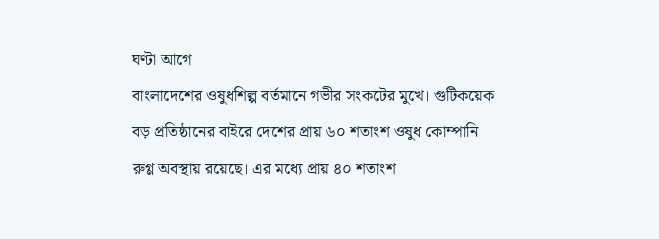ঘণ্টা আগে
বাংলাদেশের ওষুধশিল্প বর্তমানে গভীর সংকটের মুখে। গুটিকয়েক বড় প্রতিষ্ঠানের বাইরে দেশের প্রায় ৬০ শতাংশ ওষুধ কোম্পানি রুগ্ণ অবস্থায় রয়েছে। এর মধ্যে প্রায় ৪০ শতাংশ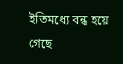ইতিমধ্যে বন্ধ হয়ে গেছে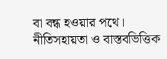বা বন্ধ হওয়ার পথে। নীতিসহায়তা ও বাস্তবভিত্তিক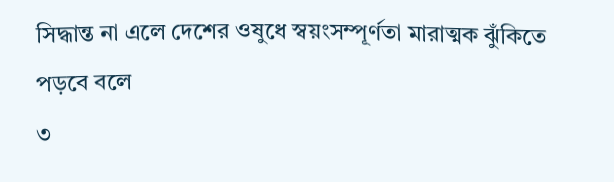সিদ্ধান্ত না এলে দেশের ওষুধে স্বয়ংসম্পূর্ণতা মারাত্মক ঝুঁকিতে পড়বে বলে
৩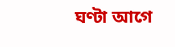ঘণ্টা আগে